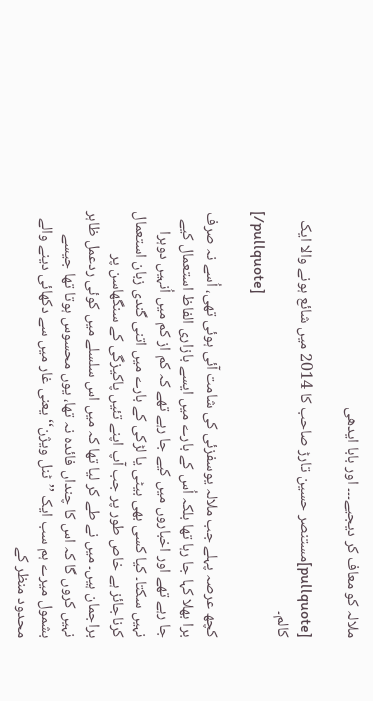ملالہ کو معاف کر دیجیے۔۔۔ اور بابا ایدھی

[pullquote]مستنصر حسین تارڑ صاحب کا 2014 میں شائع ہونے والا ایک کالم۔
[/pullquote]

کچھ عرصہ پہلے جب ملالہ یوسفزئی کی شامت آئی ہوئی تھی، اُسے نہ صرف برا بھلا کہا جا رہا تھا بلکہ اُس کے بارے میں ایسے بازاری الفاظ استعمال کیے جا رہے تھے اور اخباروں میں کیے جا رہے تھے کہ کم از کم میں اُنہیں دوہرا نہیں سکتا۔ کیا کسی بھی بیٹی یا لڑکی کے بارے میں اتنی گندی زبان استعمال کرناجائز ہے خاص طور پر جب آپ اپنے تئیں پاکیزگی کے سنگھاسن پر براجمان ہیں۔ میں نے طے کر لیا تھا کہ میں اس سلسلے میں کوئی ردعمل ظاہر نہیں کروں گا کہ اس کا چنداں فائدہ نہ تھا، یوں محسوس ہوتا تھا جیسے بشمول میرے ہم سب ایک ’’ٹنل ویژن‘‘ یعنی غار میں سے دکھائی دینے والے محدود منظر کے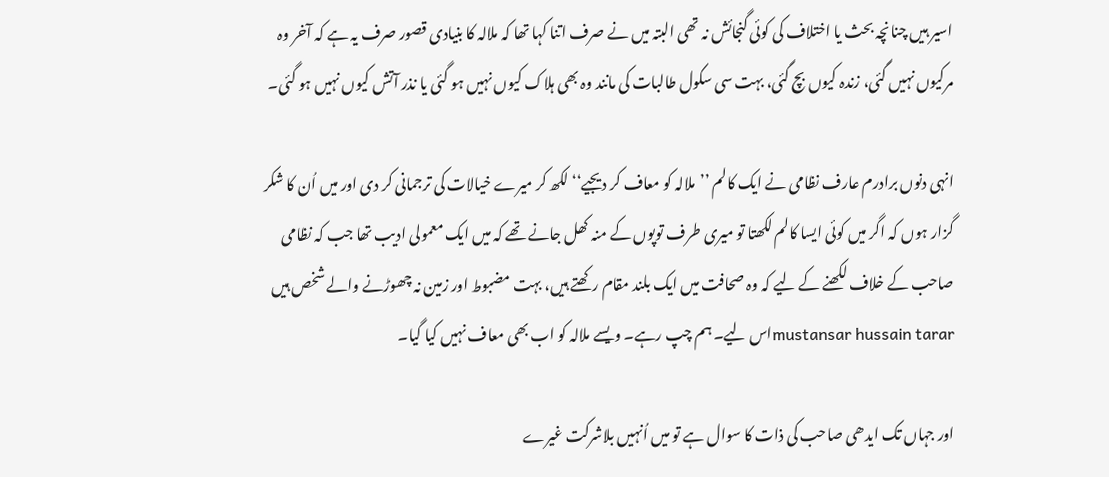اسیر ہیں چنانچہ بحث یا اختلاف کی کوئی گنجائش نہ تھی البتہ میں نے صرف اتنا کہا تھا کہ ملالہ کا بنیادی قصور صرف یہ ہے کہ آخر وہ مرکیوں نہیں گئی، زندہ کیوں بچ گئی، بہت سی سکول طالبات کی مانند وہ بھی ہلاک کیوں نہیں ہو گئی یا نذر آتش کیوں نہیں ہو گئی۔

انہی دنوں برادرم عارف نظامی نے ایک کالم ’’ملالہ کو معاف کر دیجیے‘‘ لکھ کر میرے خیالات کی ترجمانی کر دی اور میں اُن کا شکر گزار ہوں کہ اگر میں کوئی ایسا کالم لکھتا تو میری طرف توپوں کے منہ کھل جانے تھے کہ میں ایک معمولی ادیب تھا جب کہ نظامی صاحب کے خلاف لکھنے کے لیے کہ وہ صحافت میں ایک بلند مقام رکھتے ہیں، بہت مضبوط اور زمین نہ چھوڑنے والے شخص ہیں mustansar hussain tararاس لیے۔ ہم چپ رہے۔ ویسے ملالہ کو اب بھی معاف نہیں کیا گیا۔

اور جہاں تک ایدھی صاحب کی ذات کا سوال ہے تو میں اُنہیں بلاشرکت غیرے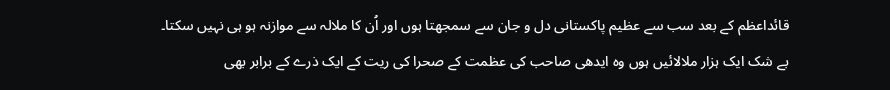قائداعظم کے بعد سب سے عظیم پاکستانی دل و جان سے سمجھتا ہوں اور اُن کا ملالہ سے موازنہ ہو ہی نہیں سکتا۔ بے شک ایک ہزار ملالائیں ہوں وہ ایدھی صاحب کی عظمت کے صحرا کی ریت کے ایک ذرے کے برابر بھی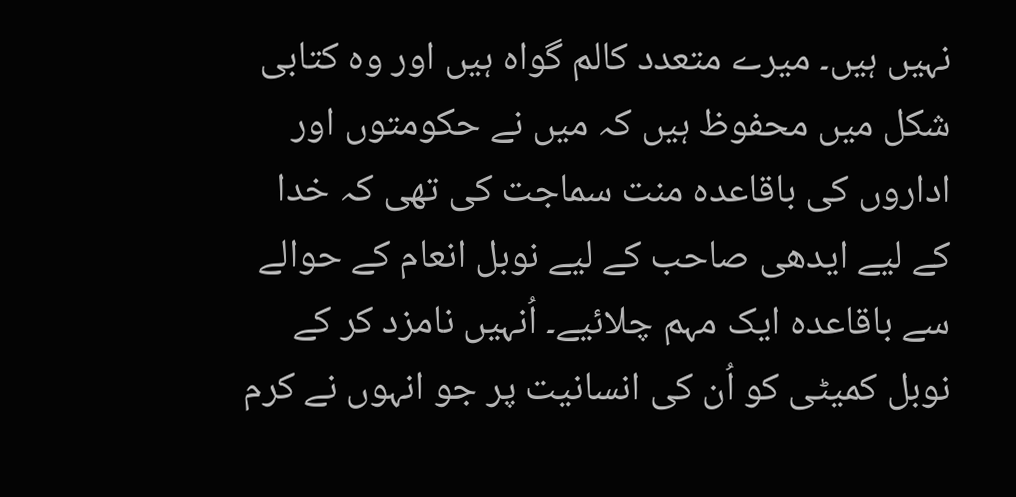نہیں ہیں۔ میرے متعدد کالم گواہ ہیں اور وہ کتابی شکل میں محفوظ ہیں کہ میں نے حکومتوں اور اداروں کی باقاعدہ منت سماجت کی تھی کہ خدا کے لیے ایدھی صاحب کے لیے نوبل انعام کے حوالے سے باقاعدہ ایک مہم چلائیے۔ اُنہیں نامزد کر کے نوبل کمیٹی کو اُن کی انسانیت پر جو انہوں نے کرم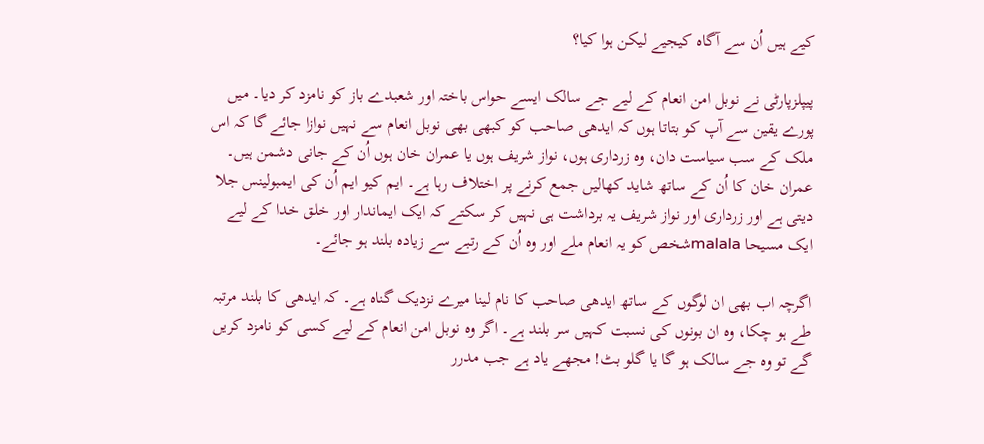کیے ہیں اُن سے آگاہ کیجیے لیکن ہوا کیا؟

پیپلزپارٹی نے نوبل امن انعام کے لیے جے سالک ایسے حواس باختہ اور شعبدے باز کو نامزد کر دیا۔ میں پورے یقین سے آپ کو بتاتا ہوں کہ ایدھی صاحب کو کبھی بھی نوبل انعام سے نہیں نوازا جائے گا کہ اس ملک کے سب سیاست دان، وہ زرداری ہوں، نواز شریف ہوں یا عمران خان ہوں اُن کے جانی دشمن ہیں۔ عمران خان کا اُن کے ساتھ شاید کھالیں جمع کرنے پر اختلاف رہا ہے۔ ایم کیو ایم اُن کی ایمبولینس جلا دیتی ہے اور زرداری اور نواز شریف یہ برداشت ہی نہیں کر سکتے کہ ایک ایماندار اور خلق خدا کے لیے ایک مسیحا malalaشخص کو یہ انعام ملے اور وہ اُن کے رتبے سے زیادہ بلند ہو جائے۔

اگرچہ اب بھی ان لوگوں کے ساتھ ایدھی صاحب کا نام لینا میرے نزدیک گناہ ہے۔ کہ ایدھی کا بلند مرتبہ طے ہو چکا، وہ ان بونوں کی نسبت کہیں سر بلند ہے۔ اگر وہ نوبل امن انعام کے لیے کسی کو نامزد کریں گے تو وہ جے سالک ہو گا یا گلو بٹ! مجھے یاد ہے جب مدرر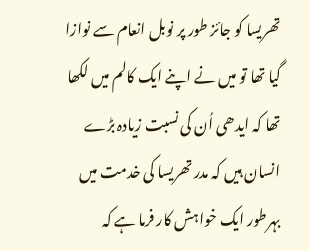تھریسا کو جائز طور پر نوبل انعام سے نوازا گیا تھا تو میں نے اپنے ایک کالم میں لکھا تھا کہ ایدھی اُن کی نسبت زیادہ بڑے انسان ہیں کہ مدر تھریسا کی خدمت میں بہرطور ایک خواہش کار فرما ہے کہ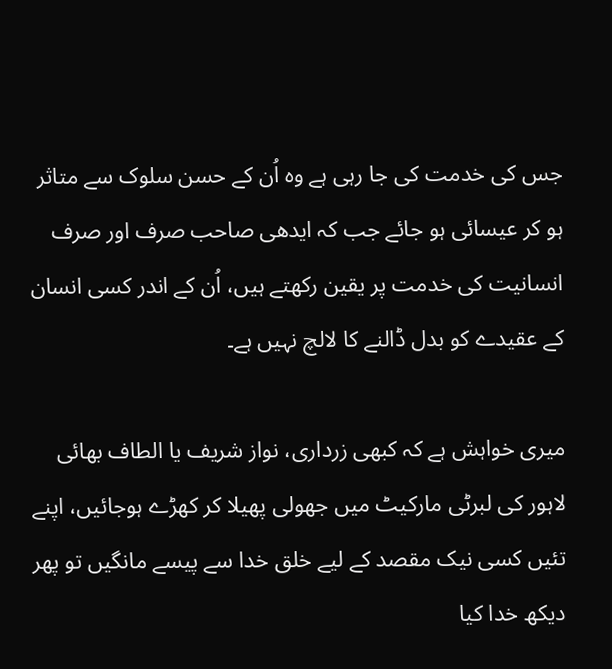جس کی خدمت کی جا رہی ہے وہ اُن کے حسن سلوک سے متاثر ہو کر عیسائی ہو جائے جب کہ ایدھی صاحب صرف اور صرف انسانیت کی خدمت پر یقین رکھتے ہیں، اُن کے اندر کسی انسان کے عقیدے کو بدل ڈالنے کا لالچ نہیں ہے۔

میری خواہش ہے کہ کبھی زرداری، نواز شریف یا الطاف بھائی لاہور کی لبرٹی مارکیٹ میں جھولی پھیلا کر کھڑے ہوجائیں، اپنے تئیں کسی نیک مقصد کے لیے خلق خدا سے پیسے مانگیں تو پھر دیکھ خدا کیا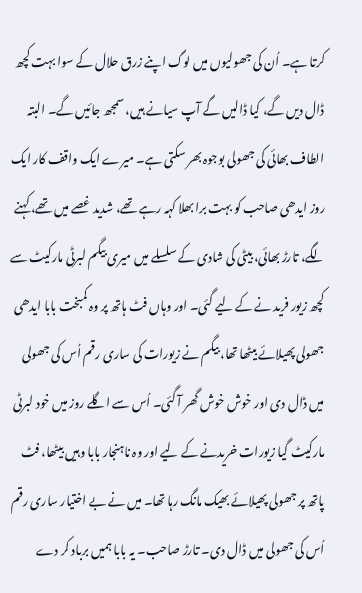کرتا ہے۔ اُن کی جھولیوں میں لوگ اپنے زرق حلال کے سوا بہت کچھ ڈال دیں گے، کیا ڈالیں گے آپ سیانے ہیں، سمجھ جائیں گے۔ البتہ الطاف بھائی کی جھولی بوجوہ بھر سکتی ہے۔ میرے ایک واقف کار ایک روز ایدھی صاحب کو بہت برا بھلا کہہ رہے تھے، شدید غصے میں تھے، کہنے لگے، تارڑ بھائی، بیٹی کی شادی کے سلسلے میں میری بیگم لبرٹی مارکیٹ سے کچھ زیور فرید نے کے لیے گئی۔ اور وہاں فٹ ہاتھ پر وہ کمبخت بابا ایدھی جھولی پھیلائے بیٹھا تھا، بیگم نے زیورات کی ساری رقم اُس کی جھولی میں ڈال دی اور خوش خوش گھر آ گئی۔ اُس سے اگلے روز میں خود لبرٹی مارکیٹ گیا زیورات خریدنے کے لیے اور وہ ناہنجار بابا وہیں بیٹھا، فٹ پاتھ پر جھولی پھیلائے بھیک مانگ رہا تھا۔ میں نے بے اختیار ساری رقم اُس کی جھولی میں ڈال دی۔ تارڑ صاحب۔ یہ بابا ہمیں برباد کر دے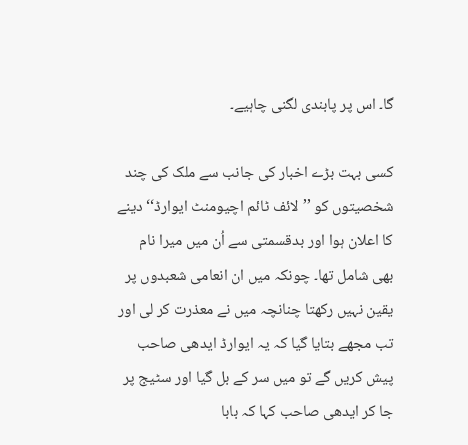گا۔ اس پر پابندی لگنی چاہیے۔

کسی بہت بڑے اخبار کی جانب سے ملک کی چند شخصیتوں کو ’’لائف ٹائم اچیومنٹ ایوارڈ‘‘ دینے کا اعلان ہوا اور بدقسمتی سے اُن میں میرا نام بھی شامل تھا۔ چونکہ میں ان انعامی شعبدوں پر یقین نہیں رکھتا چنانچہ میں نے معذرت کر لی اور تب مجھے بتایا گیا کہ یہ ایوارڈ ایدھی صاحب پیش کریں گے تو میں سر کے بل گیا اور سٹیج پر جا کر ایدھی صاحب کہا کہ بابا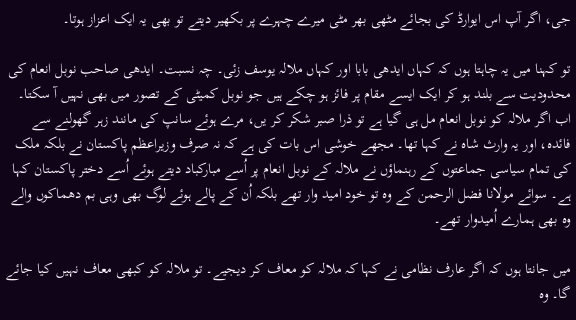جی، اگر آپ اس ایوارڈ کی بجائے مٹھی بھر مٹی میرے چہرے پر بکھیر دیتے تو بھی یہ ایک اعزاز ہوتا۔

تو کہنا میں یہ چاہتا ہوں کہ کہاں ایدھی بابا اور کہاں ملالہ یوسف زئی۔ چہ نسبت۔ ایدھی صاحب نوبل انعام کی محدودیت سے بلند ہو کر ایک ایسے مقام پر فائز ہو چکے ہیں جو نوبل کمیٹی کے تصور میں بھی نہیں آ سکتا۔ اب اگر ملالہ کو نوبل انعام مل ہی گیا ہے تو ذرا صبر شکر کر یں، مرے ہوئے سانپ کی مانند زہر گھولنے سے فائدہ، اور یہ وارث شاہ نے کہا تھا۔ مجھے خوشی اس بات کی ہے کہ نہ صرف وزیراعظم پاکستان نے بلکہ ملک کی تمام سیاسی جماعتوں کے رہنماؤں نے ملالہ کے نوبل انعام پر اُسے مبارکباد دیتے ہوئے اُسے دختر پاکستان کہا ہے۔ سوائے مولانا فضل الرحمن کے وہ تو خود امید وار تھے بلکہ اُن کے پالے ہوئے لوگ بھی وہی بم دھماکوں والے وہ بھی ہمارے اُمیدوار تھے۔

میں جانتا ہوں کہ اگر عارف نظامی نے کہا کہ ملالہ کو معاف کر دیجیے۔ تو ملالہ کو کبھی معاف نہیں کیا جائے گا۔ وہ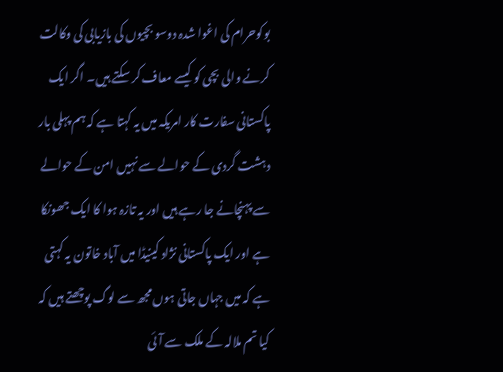بوکوحرام کی اغوا شدہ دوسو بچیوں کی بازیابی کی وکالت کرنے والی بچی کو کیسے معاف کر سکتے ہیں۔ اگر ایک پاکستانی سفارت کار امریکہ میں یہ کہتا ہے کہ ہم پہلی بار دہشت گردی کے حوالے سے نہیں امن کے حوالے سے پہنچانے جا رہے ہیں اور یہ تازہ ہوا کا ایک جھونکا ہے اور ایک پاکستانی نژاد کینیڈا میں آباد خاتون یہ کہتی ہے کہ میں جہاں جاتی ہوں مجھ سے لوگ پوچھتے ہیں کہ کیا تم ملالہ کے ملک سے آئی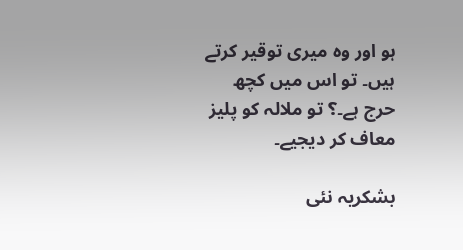ہو اور وہ میری توقیر کرتے ہیں۔ تو اس میں کچھ حرج ہے۔؟ تو ملالہ کو پلیز معاف کر دیجیے۔

بشکریہ نئی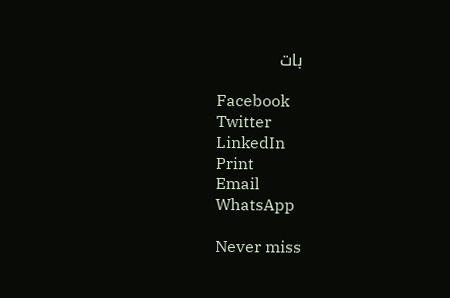بات

Facebook
Twitter
LinkedIn
Print
Email
WhatsApp

Never miss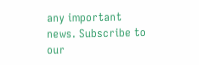any important news. Subscribe to our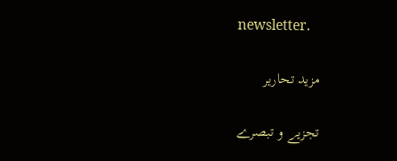newsletter.

مزید تحاریر

تجزیے و تبصرے